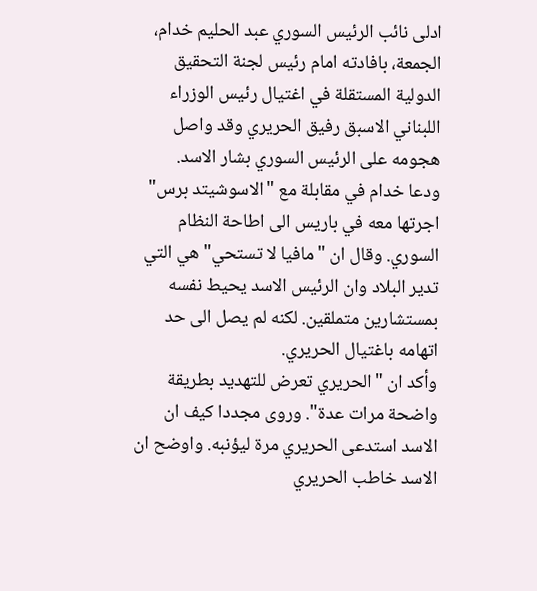ادلى نائب الرئيس السوري عبد الحليم خدام، الجمعة، بافادته امام رئيس لجنة التحقيق الدولية المستقلة في اغتيال رئيس الوزراء اللبناني الاسبق رفيق الحريري وقد واصل هجومه على الرئيس السوري بشار الاسد.
ودعا خدام في مقابلة مع "الاسوشيتد برس" اجرتها معه في باريس الى اطاحة النظام السوري. وقال ان "مافيا لا تستحي" هي التي تدير البلاد وان الرئيس الاسد يحيط نفسه بمستشارين متملقين. لكنه لم يصل الى حد اتهامه باغتيال الحريري.
وأكد ان "الحريري تعرض للتهديد بطريقة واضحة مرات عدة". وروى مجددا كيف ان الاسد استدعى الحريري مرة ليؤنبه. واوضح ان الاسد خاطب الحريري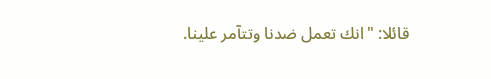قائلا: "انك تعمل ضدنا وتتآمر علينا.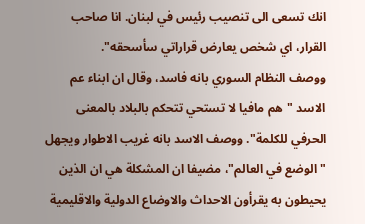انك تسعى الى تنصيب رئيس في لبنان. انا صاحب القرار، اي شخص يعارض قراراتي سأسحقه".
ووصف النظام السوري بانه فاسد، وقال ان ابناء عم الاسد "هم مافيا لا تستحي تتحكم بالبلاد بالمعنى الحرفي للكلمة". ووصف الاسد بانه غريب الاطوار ويجهل "الوضع في العالم"، مضيفا ان المشكلة هي ان الذين يحيطون به يقرأون الاحداث والاوضاع الدولية والاقليمية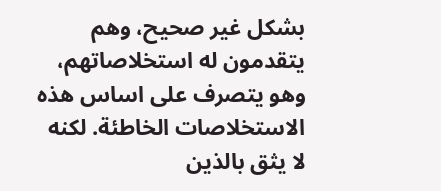بشكل غير صحيح، وهم يتقدمون له استخلاصاتهم، وهو يتصرف على اساس هذه الاستخلاصات الخاطئة. لكنه لا يثق بالذين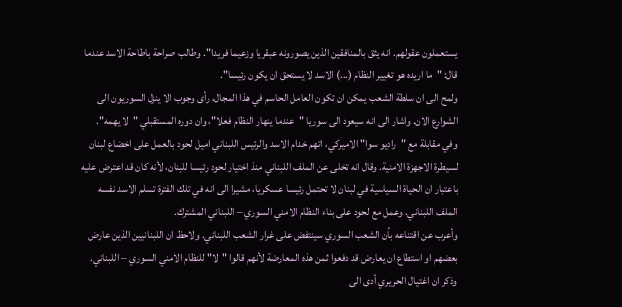يستعملون عقولهم. انه يثق بالمنافقين الذين يصورونه عبقريا وزعيما فريدا". وطالب صراحة باطاحة الاسد عندما قال: "ما اريده هو تغيير النظام (...) الاسد لا يستحق ان يكون رئيسا".
ولمح الى ان سلطة الشعب يمكن ان تكون العامل الحاسم في هذا المجال، رأى وجوب الا ينزل السوريون الى الشوارع الان. واشار الى انه سيعود الى سوريا "عندما ينهار النظام فعلا"، وان دوره المستقبلي "لا يهمه".
وفي مقابلة مع "راديو سوا" الاميركي، اتهم خدام الاسد والرئيس اللبناني اميل لحود بالعمل على اخضاع لبنان لسيطرة الاجهزة الامنية. وقال انه تخلى عن الملف اللبناني منذ اختيار لحود رئيسا للبنان، لأنه كان قد اعترض عليه باعتبار ان الحياة السياسية في لبنان لا تحتمل رئيسا عسكريا، مشيرا الى انه في تلك الفترة تسلم الاسد نفسه الملف اللبناني. وعمل مع لحود على بناء النظام الامني السوري – اللبناني المشترك.
وأعرب عن اقتناعه بأن الشعب السوري سينتفض على غرار الشعب اللبناني. ولاحظ ان اللبنانيين الذين عارض بعضهم او استطاع ان يعارض قد دفعوا ثمن هذه المعارضة لأنهم قالوا "لا" للنظام الامني السوري – اللبناني. وذكر ان اغتيال الحريري أدى الى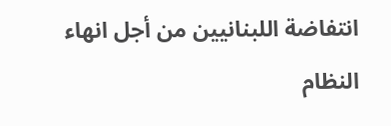انتفاضة اللبنانيين من أجل انهاء النظام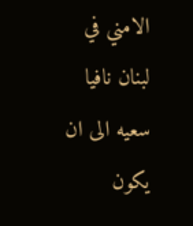الامني في لبنان نافيا سعيه الى ان يكون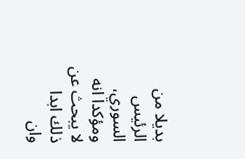بديلا من الرئيس السوري، ومؤكدا انه لا يبحث عن ذلك ابدا وان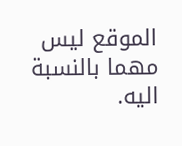الموقع ليس مهما بالنسبة اليه.